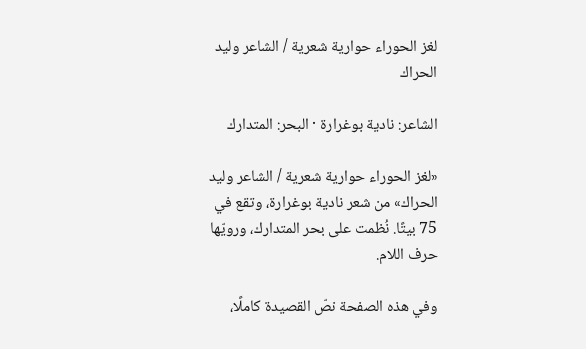لغز الحوراء حوارية شعرية / الشاعر وليد الحراك

الشاعر: نادية بوغرارة · البحر: المتدارك

«لغز الحوراء حوارية شعرية / الشاعر وليد الحراك» من شعر نادية بوغرارة، وتقع في 75 بيتًا. نُظمت على بحر المتدارك، ورويّها حرف اللام.

وفي هذه الصفحة نصّ القصيدة كاملًا،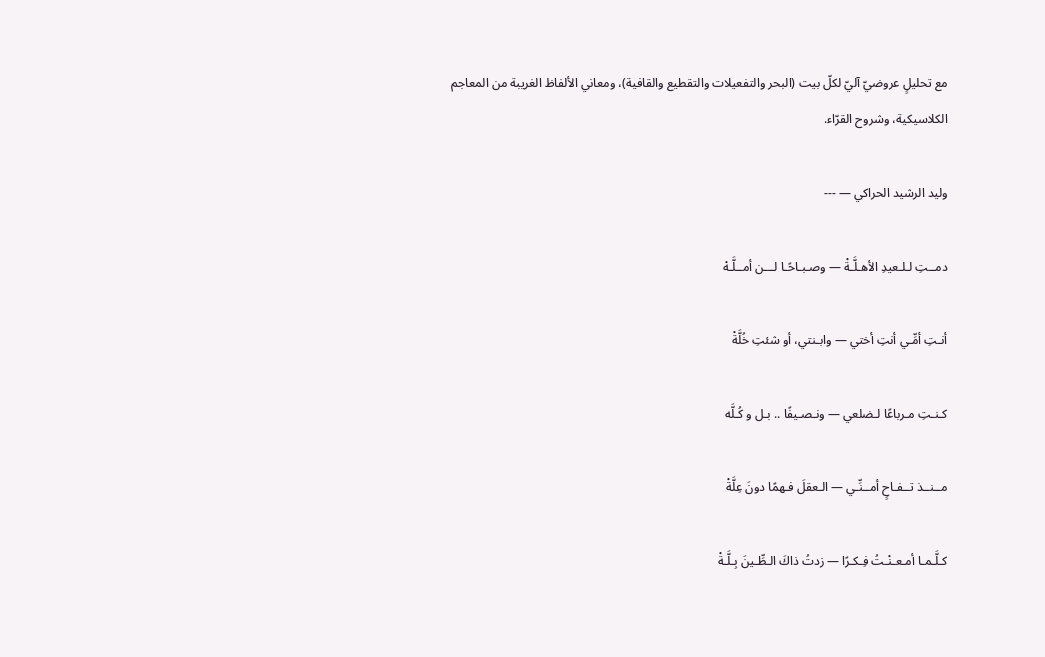مع تحليلٍ عروضيّ آليّ لكلّ بيت (البحر والتفعيلات والتقطيع والقافية)، ومعاني الألفاظ الغريبة من المعاجم الكلاسيكية، وشروح القرّاء.

وليد الرشيد الحراكي — ---

دمــتِ لـلـعيدِ الأهـلَّـةْ — وصـبـاحًـا لـــن أمــلَّـهْ

أنـتِ أمِّـي أنتِ أختي — وابـنتي، أو شئتِ خُلَّةْ

كـنـتِ مـرباعًا لـضلعي — ونـصـيفًا .. بـل و كُـلَّه

مــنــذ تــفـاحٍ أمــنِّـي — الـعقلَ فـهمًا دونَ عِلَّةْ

كـلَّـمـا أمـعـنْـتُ فِـكـرًا — زدتُ ذاكَ الـطِّـينَ بِـلَّـةْ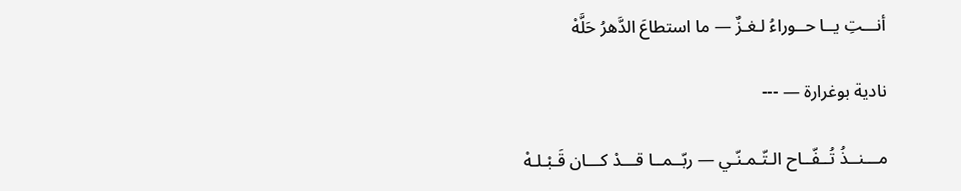أنـــتِ يــا حــوراءُ لـغـزٌ — ما استطاعَ الدَّهرُ حَلَّهْ

نادية بوغرارة — ---

مـــنــذُ تُــفّــاح الـتّـمـنّـي — ربّــمــا قـــدْ كـــان قَـبْـلـهْ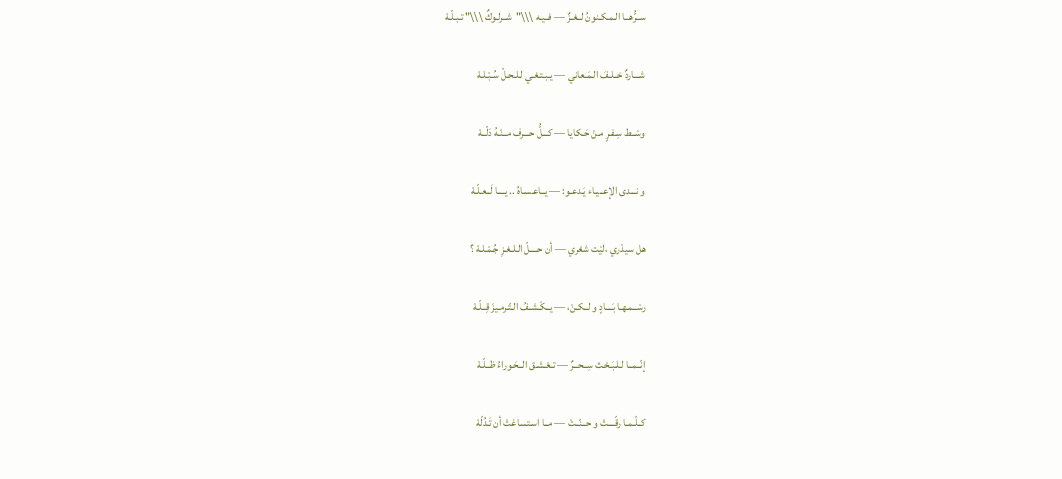ســرُّهــا الـمـكـنونُ لــغـزٌ — فــيـه \\\"شــرلـوكٌ \\\" تـبـلّـهْ

شـــاردٌ خــلـفَ الـمَـعاني — يـبـتـغـي لـلـحـلّ سُـبْـلـهْ

وسْــط سِـفـرٍ مـنْ حَـكايا — كـــلُّ حـــرف مــنْـهُ دَلّــهْ

و نـــدى الإعــيـاء يَـدعـو: — يــاعـسـاهُ .. يــــا لَــعـلّـهْ

هل سيدْري ،ليْت شعْري — أن حــــلّ الـلـغـزِ جُـمْـلـهْ ؟

رسْــمـهـا بَــــادٍ و لــكـنْ، — يــكْـشـفُ الـتّـرمـيزَ قِــلّـهْ

إنّــمــا لـلـبَـحْـث سِــحــرٌ — تـعْـشـق الــحَـوراءُ ظــلّـهْ

كــلّـمـا رقّــــتْ و حــنّــتْ — مــا اسـتساغتْ أن تَـدُلّهْ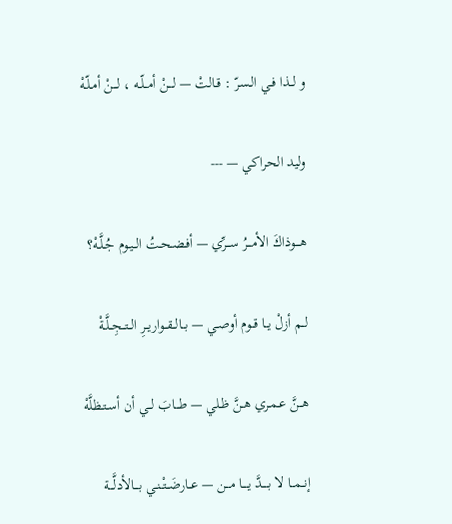و لــذا فـي الـسرّ : قـالتْ — لـــنْ أمــلّـه ، لـــنْ أمـلّـهْ

وليد الحراكي — ---

هــــوذاكَ الأمـــرُ ســـرِّي — أفـضـحـتُ الــيـوم جُـلَّـهْ؟

لــم أزلْ يــا قــوم أوصـي — بــالــقــواريــرِ الــتــجِــلَّـةْ

هــنَّ عـمـري هـنَّ ظـلي — طـــابَ لــي أن أسـتـظلَّهْ

إنــمــا لا بــــدَّ يــــا مـــن — عــارضَــتْــنـي بـــالأدلَّـــة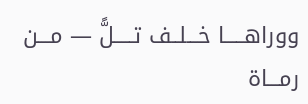ووراهـــــا خـــلــف تـــــلًّ — مـــن رمـــاة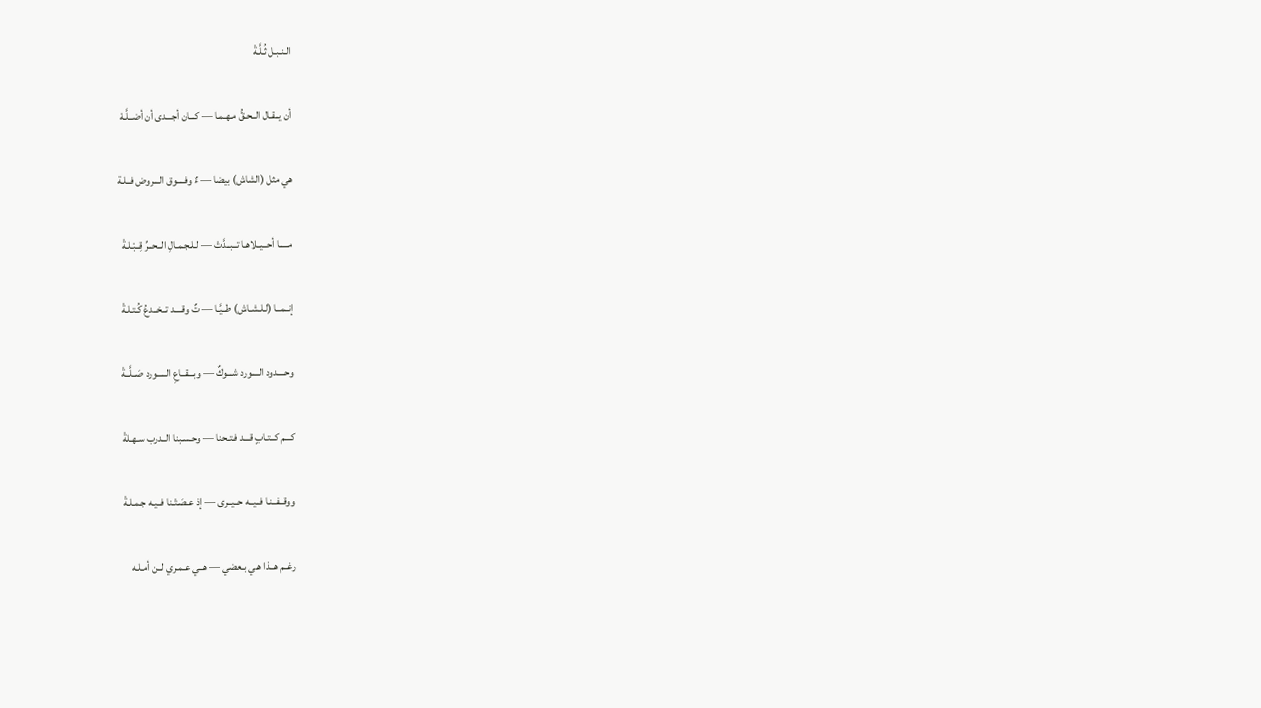الـنـبـل ثُـلَّـةْ

أن يــقـال الــحـقُّ مـهـمـا — كـــان أجـــدى أن أضــلَّـهْ

هي مثل (الشاش) بيضا — ءٌ وفــــوق الـــروض فــلـة

مـــــا أحــيــلاهـا تــبــدَّتْ — لـلـجـمـالِ الــحــرِّ قِــبْـلـةْ

إنــمــا (لـلـشـاش) طــيَّـا — تٌ وقــــد تــخــدعُ كُـتـلـةْ

وحــــدود الــــورد شـــوكٌ — وبـــقــاعِ الـــــورد صَــلَّــةْ

كـــم كــتـابٍ قـــد فـتـحنا — وحـسـبنا الــدرب سـهـلةْ

ووقــفــنـا فــيــه حــيــرى — إذ عـصَـتْـنا فــيـه جـمـلـةْ

رغــم هــذا هـي بـعضي — هــي عـمـري لــن أمـلـه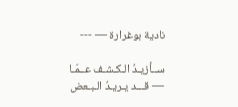نادية بوغرارة — ---

ســأزيـدُ الـكـشـف عــمّـا — قـــد يـريـدُ الـبـعض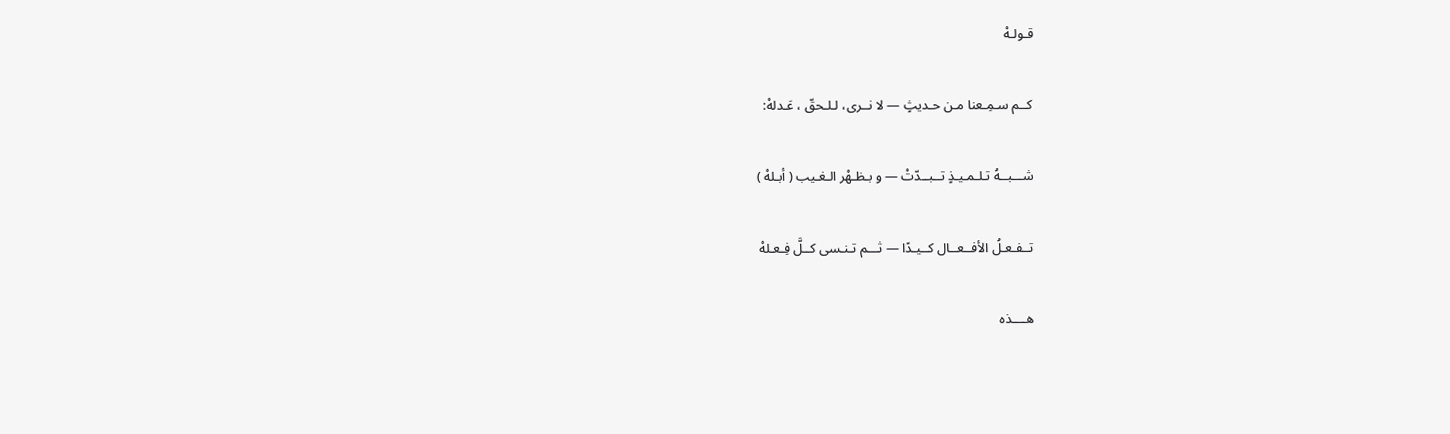قـولـهْ

كــم سـمِـعنا مـن حـديثٍ — لا نــرى، لـلـحقّ ، عَـدلهْ:

شـــبــهُ تـلـمـيـذٍ تــبــدّتْ — و بـظـهْر الـغـيب ( أبـلهْ )

تــفـعـلُ الأفــعــال كــيـدًا — ثـــم تـنـسى كــلَّ فِـعـلهْ

هــــذه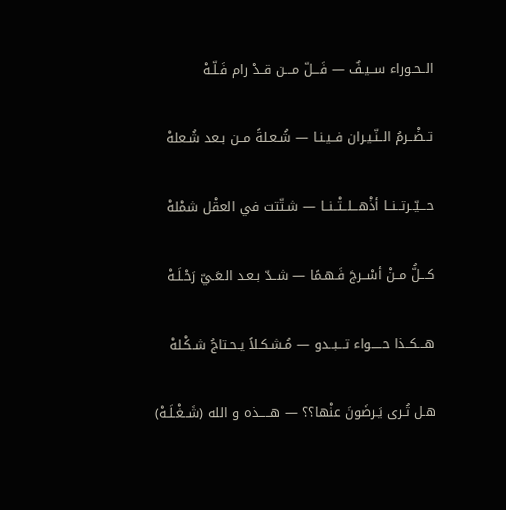الــحـوراء ســيـفٌ — فَـــلّ مـــن قــدْ رام فَـلّـهْ

تــضْــرمُ الــنّـيـران فــيـنـا — شُـعـلةً مــن بـعد شُـعلهْ

حـــيّــرتــنــا أذْهـــلــتْــنــا — شـتّتت في العقْل شمْلهْ

كـــلُّ مــنْ أسْــرجَ فَـهـمًا — شــدّ بـعـد الـعَـيّ رَحْـلَـهْ

هـــكــذا حـــــواء تـــبــدو — مُـشـكـلاً يـحـتاجُ شـكْـلهْ

هـل تُـرى يَـرضَونَ عنْها؟؟ — هـــــذه و الله (شَــغْـلَـهْ)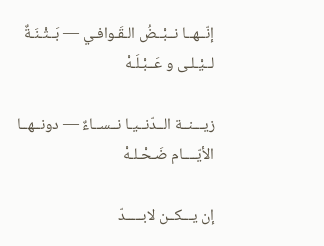إنّــهــا نــبْــضُ الـقَـوافـي — بَــثْـنَـةٌ لــيْـلـى و عَــبْـلَـهْ

زيـــنــة الــدّنــيـا نــســاءٌ — دونــهــا الأيّــــام ضَـحْـلـهْ

إن يـــكــن لابـــــدّ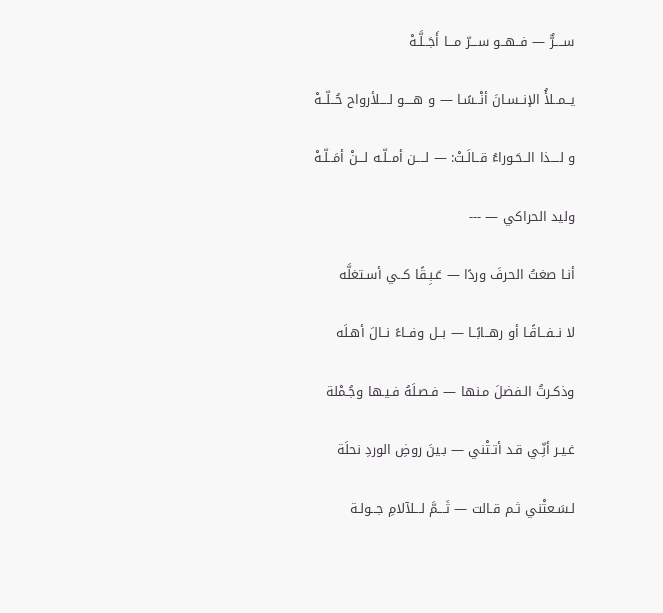ســــرٌّ — فــهــو ســـرّ مـــا أَجَــلَّـهْ

يــمــلأُ الإنــسـانَ أنْــسًـا — و هــــو لــــلأرواح حُــلّــهْ

و لــــذا الــحَـوراءُ قــالَـتْ: — لــــن أمــلّـه لـــنْ أمَــلّـهْ

وليد الحراكي — ---

أنـا صغتُ الحرفَ وردًا — عَـبِـقًا كــي أسـتغلَّه

لا نــفــاقًـا أو رهــابًــا — بــل وفــاءً نــالَ أهـلَه

وذكـرتُ الـفضلَ مـنها — فـصـلَهُ فـيـها وجُـمْلة

غـيـر أنِّـي قـد أتـتْني — بـينَ روضِ الوردِ نحلَة

لـسَـعتْني ثـم قـالت — ثَـــمَّ لـــلآلامِ جــولـة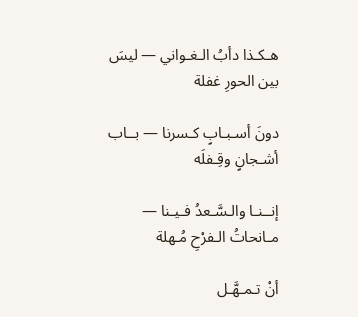هـكـذا دأبُ الـغـواني — ليسَ بين الحورِ غفلة

دونَ أسـبـابٍ كـسرنا — بــاب أشـجانٍ وقِـفلَه

إنــنـا والـسَّـعدُ فـيـنا — مـانحاتُ الـفرْحِ مُـهلة

أنْ تـمـهَّـل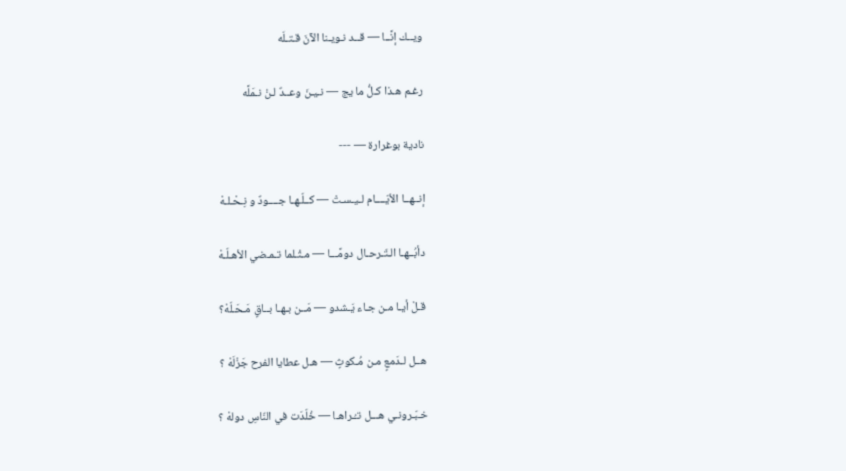ويــك إنَّــا — قــد نـويـنا الآنَ قـتـلَه

رغـم هـذا كـلُّ ما يج — نـيـنَ وعــدٌ لـنْ نـمَلَّه

نادية بوغرارة — ---

إنــهــا الأيّــــام لـيـسـتْ — كــلّـهـا جــــودٌ و نِـحْـلـهْ

دأبُــهـا الـتّـرحـال دومًـــا — مـثْـلما تـمـضي الأهـلّـهْ

قـلْ أيـا مـن جـاء يَـشدو — مَــن بـهـا بــاقٍ مَـحَـلّهْ؟

هــل لـدَمعٍ مـن مُـكوثٍ — هـل عطايا الفرح جَزْلَهْ ؟

خـبّـرونـي هـــل تـُـراهـا — خُلّدَت في النّاسِ دولهْ ؟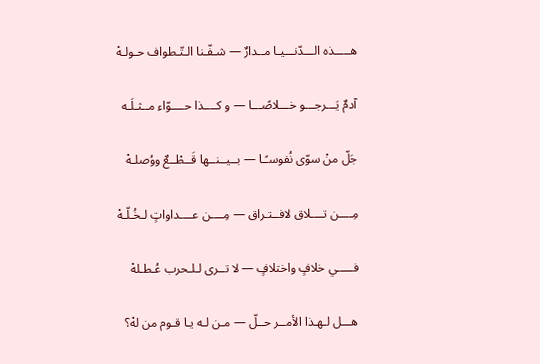هـــــذه الـــدّنـــيـا مــدارٌ — شـفّـنا الـتّـطواف حـولـهْ

آدمٌ يَـــرجـــو خـــلاصًـــا — و كــــذا حــــوّاء مــثـلَـه

جَلّ منْ سوّى نُفوسـًـا — بــيــنــها قَــطْــعٌ ووُصلـهْ

مِــــن تــــلاق لافــتـراق — مِــــن عــــداواتٍ لـخُـلّـهْ

فـــــي خلافٍ واختلافٍ — لا تــرى لـلـحرب عُـطـلهْ

هـــل لـهـذا الأمــر حــلّ — مـن لـه يـا قـوم من لهْ؟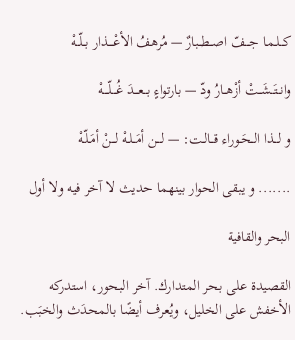كــلـمـا جـــفّ اصــطــبارٌ — مُرهفُ الأعْــــذار بــلّــهْ

وانــتَــشَــتْ أزْهــارُ ودّ — بارتواءٍ بــعـــدَ غُـــلّــــهْ

و لـــذا الــحَـوراء قــالـت: — لـــن أمَــلـهْ لـــنْ أمَـلّـهْ

....... و يبقى الحوار بينهما حديث لا آخر فيه ولا أول

البحر والقافية

القصيدة على بحر المتدارك. آخر البحور، استدركه الأخفش على الخليل، ويُعرف أيضًا بالمحدَث والخبَب.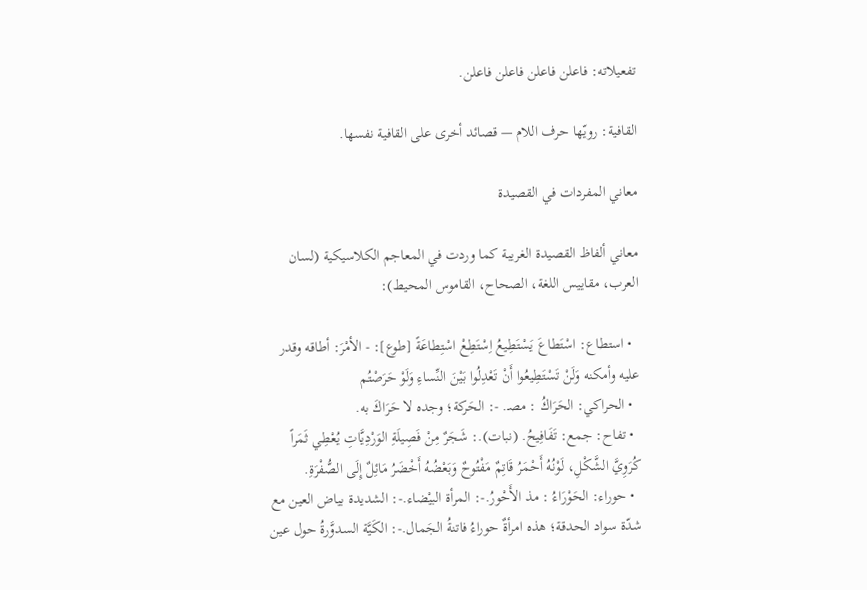تفعيلاته: فاعلن فاعلن فاعلن فاعلن.

القافية: رويّها حرف اللام — قصائد أخرى على القافية نفسها.

معاني المفردات في القصيدة

معاني ألفاظ القصيدة الغريبة كما وردت في المعاجم الكلاسيكية (لسان العرب، مقاييس اللغة، الصحاح، القاموس المحيط):

  • استطاع: اسْتَطاعَ يَسْتَطِيعُ اِسْتَطِعْ اسْتِطاعَةً [طوع]: - الأمْرَ: أطاقه وقدر عليه وأمكنه وَلَنْ تَسْتَطِيعُوا أَنْ تَعْدِلُوا بَيْنَ النِّساءِ وَلَوْ حَرَصْتُم
  • الحراكي: الحَرَاكُ : مصـ. -: الحَركة؛ وجده لا حَرَاكَ به.
  • تفاح: جمع: تَفَافِيحُ. (نبات).: شَجَرٌ مِنْ فَصِيلَةِ الوَرْدِيَّاتِ يُعْطِي ثَمَراً كُرَوِيَّ الشَّكْلِ، لَوْنُهُ أَحْمَرُ قَاتِمٌ مَفْتُوحٌ وَبَعْضُهُ أَخْضَرُ مَائِلٌ إِلَى الصُّفْرَةِ.
  • حوراء: الحَوْرَاءُ : مذ الأَحْورُ.-: المرأة البيْضاء.-: الشديدة بياض العين مع شدّة سواد الحدقة؛ هذه امرأةٌ حوراءُ فاتنةُ الجَمال.-: الكَيَّة السدوَّرةُ حول عين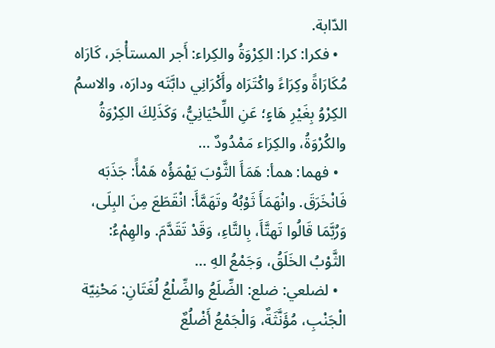الدّابة.
  • فكرا: كرا: الكِرْوَةُ والكِراء: أَجر المستأْجَر، كَارَاه مُكَارَاةً وكِرَاءً واكْتَرَاه وأَكْرَانِي دابَّتَه ودارَه، والاسمُ الكِرْوُ بِغَيْرِ هَاءٍ؛ عَنِ اللِّحْيَانِيُّ، وَكَذَلِكَ الكِرْوَةُ والكُرْوَةُ، والكِرَاء مَمْدُودٌ …
  • فهما: همأ: هَمَأَ الثَّوْبَ يَهْمَؤُه هَمْأً: جَذَبَه فَانْخَرَقَ. وانْهَمَأَ ثَوْبُهُ وتَهَمَّأَ: انْقَطَعَ مِنَ البِلَى، وَرُبَّمَا قَالُوا تَهتَّأَ، بِالتَّاءِ، وَقَدْ تَقَدَّمَ. والهِمْءُ: الثَّوْبُ الخَلَقُ، وَجَمْعُ الهِ …
  • لضلعي: ضلع: الضِّلَعُ والضِّلْعُ لُغَتَانِ: مَحْنِيّة الْجَنْبِ، مُؤَنَّثَةٌ، وَالْجَمْعُ أَضْلُعٌ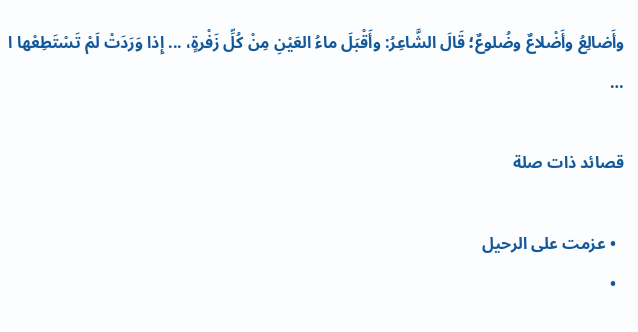وأَضالِعُ وأَضْلاعٌ وضُلوعٌ؛ قَالَ الشَّاعِرُ: وأَقْبَلَ ماءُ العَيْنِ مِنْ كُلِّ زَفْرةٍ، ... إِذا وَرَدَتْ لَمْ تَسْتَطِعْها ا …

قصائد ذات صلة

  • عزمت على الرحيل
  •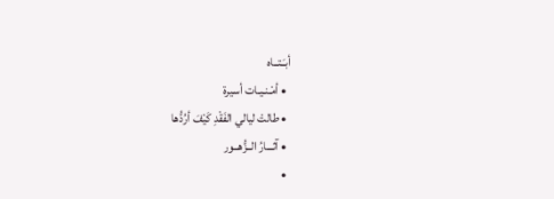أبـَـتــاه
  • أمْـنـيـات أسيرة
  • طالتْ ليالي الفَقْدِ كَيْفَ أرُدُّها
  • آثـــارُ الــزُّهــور
  •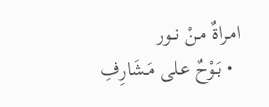امـراةٌ مـنْ نــور
  • بَـوْحٌ عـلى مَـشَارِفِ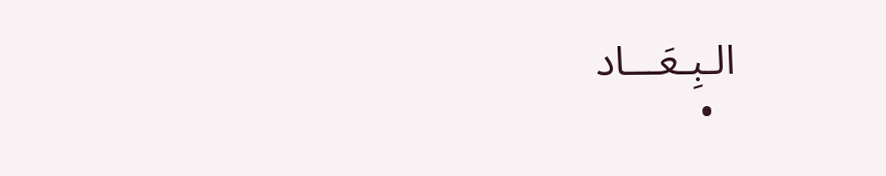الـبِـعَـــاد
  •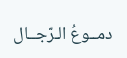دمــوعُ الـرّجــال